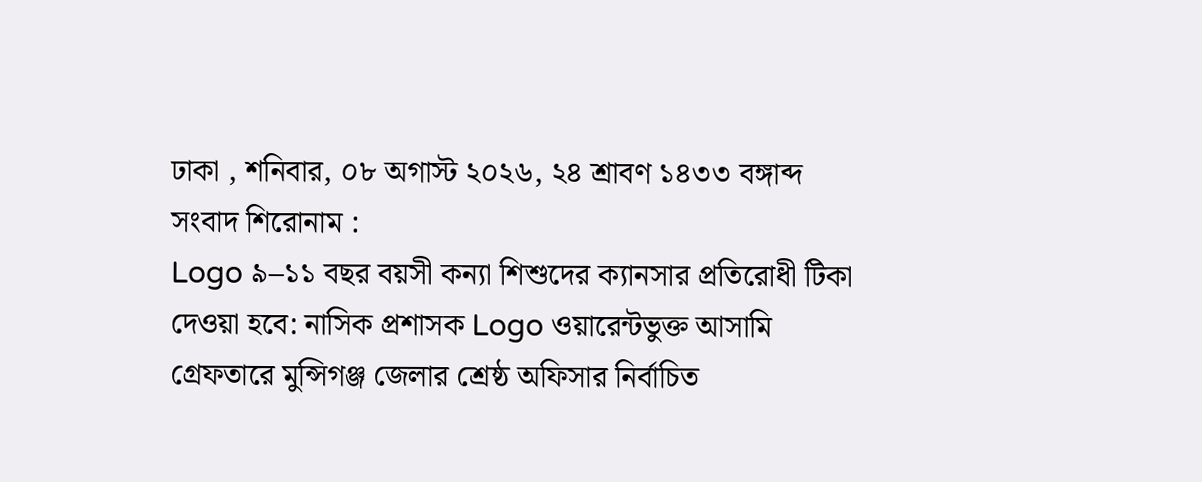ঢাকা , শনিবার, ০৮ অগাস্ট ২০২৬, ২৪ শ্রাবণ ১৪৩৩ বঙ্গাব্দ
সংবাদ শিরোনাম :
Logo ৯–১১ বছর বয়সী কন্যা শিশুদের ক্যানসার প্রতিরোধী টিকা দেওয়া হবে: নাসিক প্রশাসক Logo ওয়ারেন্টভুক্ত আসামি গ্রেফতারে মুন্সিগঞ্জ জেলার শ্রেষ্ঠ অফিসার নির্বাচিত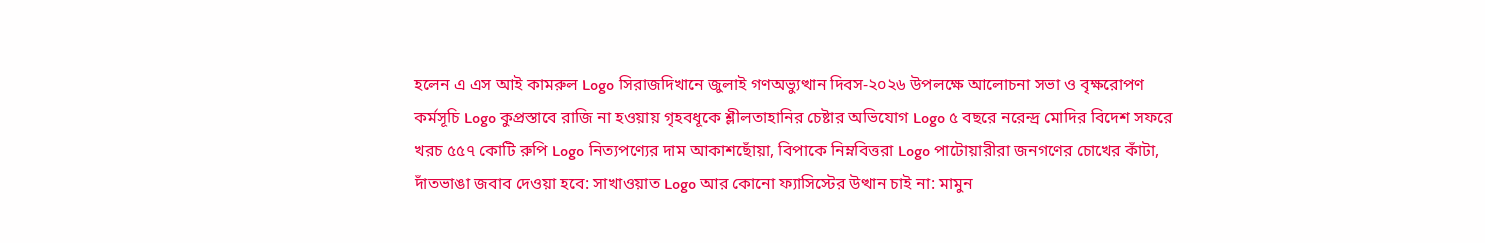হলেন এ এস আই কামরুল Logo সিরাজদিখানে জুলাই গণঅভ্যুত্থান দিবস-২০২৬ উপলক্ষে আলোচনা সভা ও বৃক্ষরোপণ কর্মসূচি Logo কুপ্রস্তাবে রাজি না হওয়ায় গৃহবধূকে শ্লীলতাহানির চেষ্টার অভিযোগ Logo ৫ বছরে নরেন্দ্র মোদির বিদেশ সফরে খরচ ৫৫৭ কোটি রুপি Logo নিত্যপণ্যের দাম আকাশছোঁয়া, বিপাকে নিম্নবিত্তরা Logo পাটোয়ারীরা জনগণের চোখের কাঁটা, দাঁতভাঙা জবাব দেওয়া হবে: সাখাওয়াত Logo আর কোনো ফ্যাসিস্টের উত্থান চাই না: মামুন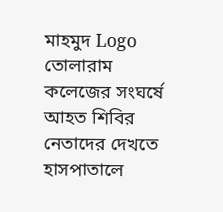মাহমুদ Logo তোলারাম কলেজের সংঘর্ষে আহত শিবির নেতাদের দেখতে হাসপাতালে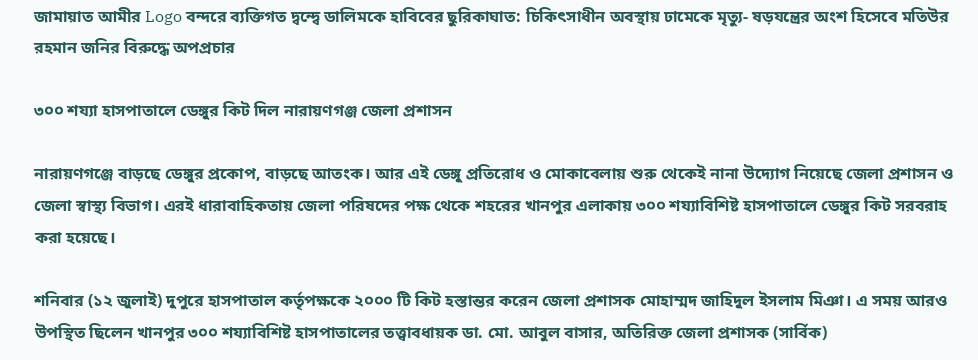জামায়াত আমীর Logo বন্দরে ব্যক্তিগত দ্বন্দ্বে ডালিমকে হাবিবের ছুরিকাঘাত: চিকিৎসাধীন অবস্থায় ঢামেকে মৃত্যু- ষড়যন্ত্রের অংশ হিসেবে মতিউর রহমান জনির বিরুদ্ধে অপপ্রচার

৩০০ শয্যা হাসপাতালে ডেঙ্গুর কিট দিল নারায়ণগঞ্জ জেলা প্রশাসন

নারায়ণগঞ্জে বাড়ছে ডেঙ্গুর প্রকোপ, বাড়ছে আতংক। আর এই ডেঙ্গু প্রতিরোধ ও মোকাবেলায় শুরু থেকেই নানা উদ্যোগ নিয়েছে জেলা প্রশাসন ও জেলা স্বাস্থ্য বিভাগ। এরই ধারাবাহিকতায় জেলা পরিষদের পক্ষ থেকে শহরের খানপুর এলাকায় ৩০০ শয্যাবিশিষ্ট হাসপাতালে ডেঙ্গুর কিট সরবরাহ করা হয়েছে।

শনিবার (১২ জুলাই) দুপুরে হাসপাতাল কর্তৃপক্ষকে ২০০০ টি কিট হস্তান্তর করেন জেলা প্রশাসক মোহাম্মদ জাহিদুল ইসলাম মিঞা। এ সময় আরও উপস্থিত ছিলেন খানপুর ৩০০ শয্যাবিশিষ্ট হাসপাতালের তত্ত্বাবধায়ক ডা. মো. আবুল বাসার, অতিরিক্ত জেলা প্রশাসক (সার্বিক)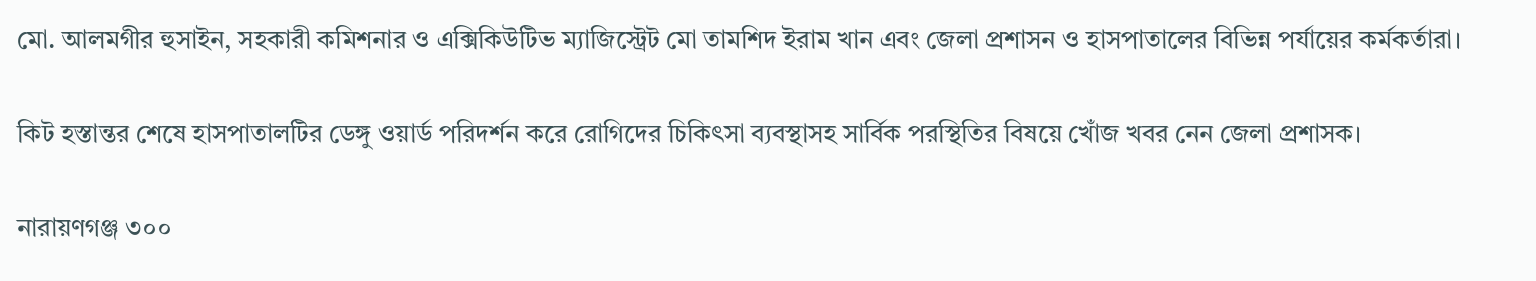মো. আলমগীর হুসাইন, সহকারী কমিশনার ও এক্সিকিউটিভ ম্যাজিস্ট্রেট মো তামশিদ ইরাম খান এবং জেলা প্রশাসন ও হাসপাতালের বিভিন্ন পর্যায়ের কর্মকর্তারা।

কিট হস্তান্তর শেষে হাসপাতালটির ডেঙ্গু ওয়ার্ড পরিদর্শন করে রোগিদের চিকিৎসা ব্যবস্থাসহ সার্বিক পরস্থিতির বিষয়ে খোঁজ খবর নেন জেলা প্রশাসক।

নারায়ণগঞ্জ ৩০০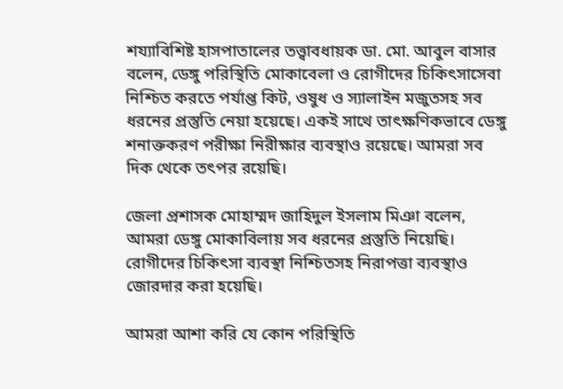শয্যাবিশিষ্ট হাসপাতালের তত্ত্বাবধায়ক ডা. মো. আবুল বাসার বলেন, ডেঙ্গু পরিস্থিতি মোকাবেলা ও রোগীদের চিকিৎসাসেবা নিশ্চিত করতে পর্যাপ্ত কিট, ওষুধ ও স্যালাইন মজুতসহ সব ধরনের প্রস্তুতি নেয়া হয়েছে। একই সাথে তাৎক্ষণিকভাবে ডেঙ্গু শনাক্তকরণ পরীক্ষা নিরীক্ষার ব্যবস্থাও রয়েছে। আমরা সব দিক থেকে তৎপর রয়েছি।

জেলা প্রশাসক মোহাম্মদ জাহিদুল ইসলাম মিঞা বলেন, আমরা ডেঙ্গু মোকাবিলায় সব ধরনের প্রস্তুতি নিয়েছি। রোগীদের চিকিৎসা ব্যবস্থা নিশ্চিতসহ নিরাপত্তা ব্যবস্থাও জোরদার করা হয়েছি।

আমরা আশা করি যে কোন পরিস্থিতি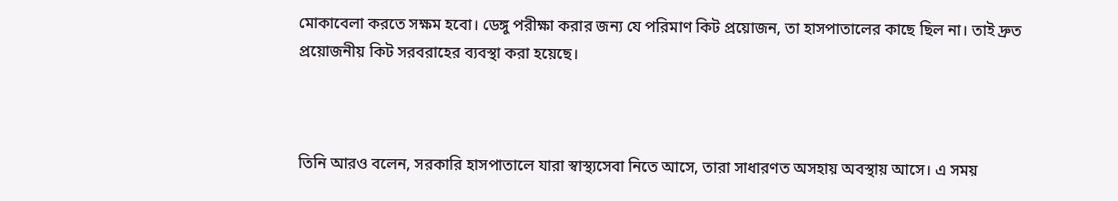মোকাবেলা করতে সক্ষম হবো। ডেঙ্গু পরীক্ষা করার জন্য যে পরিমাণ কিট প্রয়োজন, তা হাসপাতালের কাছে ছিল না। তাই দ্রুত প্রয়োজনীয় কিট সরবরাহের ব্যবস্থা করা হয়েছে।



তিনি আরও বলেন, সরকারি হাসপাতালে যারা স্বাস্থ্যসেবা নিতে আসে, তারা সাধারণত অসহায় অবস্থায় আসে। এ সময়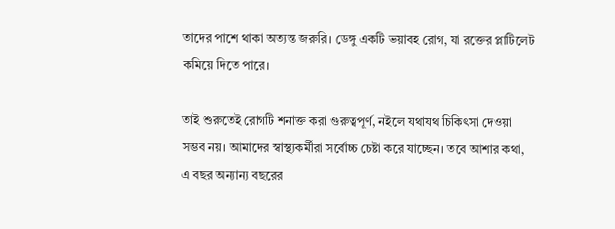তাদের পাশে থাকা অত্যন্ত জরুরি। ডেঙ্গু একটি ভয়াবহ রোগ, যা রক্তের প্লাটিলেট কমিয়ে দিতে পারে।

তাই শুরুতেই রোগটি শনাক্ত করা গুরুত্বপূর্ণ, নইলে যথাযথ চিকিৎসা দেওয়া সম্ভব নয়। আমাদের স্বাস্থ্যকর্মীরা সর্বোচ্চ চেষ্টা করে যাচ্ছেন। তবে আশার কথা, এ বছর অন্যান্য বছরের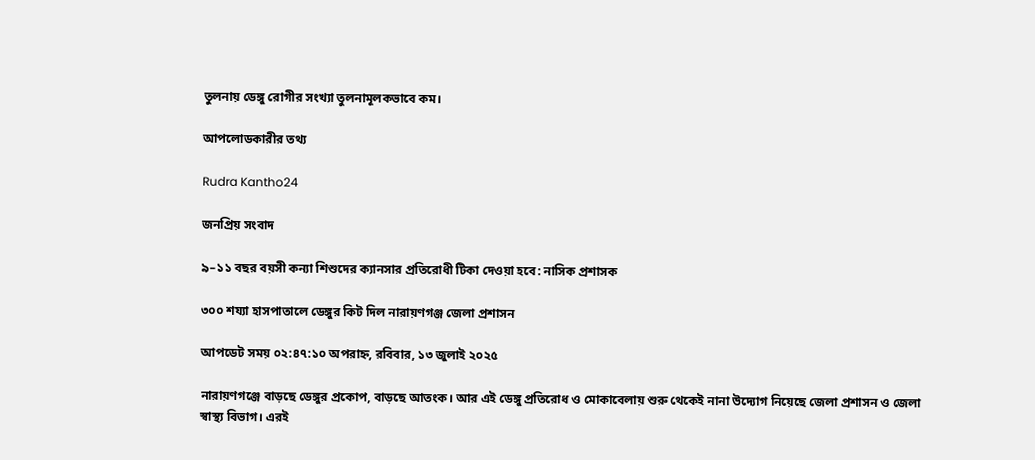তুলনায় ডেঙ্গু রোগীর সংখ্যা তুলনামূলকভাবে কম।

আপলোডকারীর তথ্য

Rudra Kantho24

জনপ্রিয় সংবাদ

৯–১১ বছর বয়সী কন্যা শিশুদের ক্যানসার প্রতিরোধী টিকা দেওয়া হবে: নাসিক প্রশাসক

৩০০ শয্যা হাসপাতালে ডেঙ্গুর কিট দিল নারায়ণগঞ্জ জেলা প্রশাসন

আপডেট সময় ০২:৪৭:১০ অপরাহ্ন, রবিবার, ১৩ জুলাই ২০২৫

নারায়ণগঞ্জে বাড়ছে ডেঙ্গুর প্রকোপ, বাড়ছে আতংক। আর এই ডেঙ্গু প্রতিরোধ ও মোকাবেলায় শুরু থেকেই নানা উদ্যোগ নিয়েছে জেলা প্রশাসন ও জেলা স্বাস্থ্য বিভাগ। এরই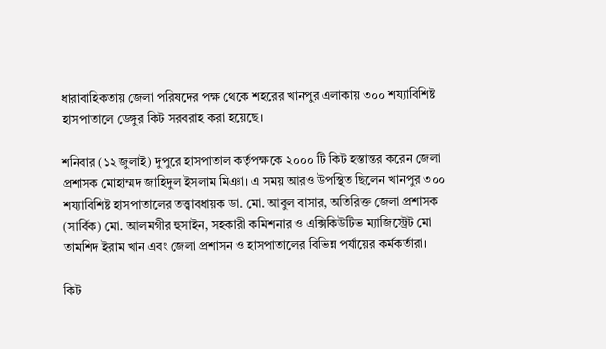ধারাবাহিকতায় জেলা পরিষদের পক্ষ থেকে শহরের খানপুর এলাকায় ৩০০ শয্যাবিশিষ্ট হাসপাতালে ডেঙ্গুর কিট সরবরাহ করা হয়েছে।

শনিবার (১২ জুলাই) দুপুরে হাসপাতাল কর্তৃপক্ষকে ২০০০ টি কিট হস্তান্তর করেন জেলা প্রশাসক মোহাম্মদ জাহিদুল ইসলাম মিঞা। এ সময় আরও উপস্থিত ছিলেন খানপুর ৩০০ শয্যাবিশিষ্ট হাসপাতালের তত্ত্বাবধায়ক ডা. মো. আবুল বাসার, অতিরিক্ত জেলা প্রশাসক (সার্বিক) মো. আলমগীর হুসাইন, সহকারী কমিশনার ও এক্সিকিউটিভ ম্যাজিস্ট্রেট মো তামশিদ ইরাম খান এবং জেলা প্রশাসন ও হাসপাতালের বিভিন্ন পর্যায়ের কর্মকর্তারা।

কিট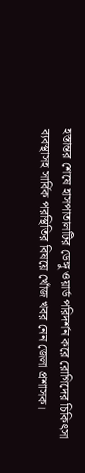হস্তান্তর শেষে হাসপাতালটির ডেঙ্গু ওয়ার্ড পরিদর্শন করে রোগিদের চিকিৎসা ব্যবস্থাসহ সার্বিক পরস্থিতির বিষয়ে খোঁজ খবর নেন জেলা প্রশাসক।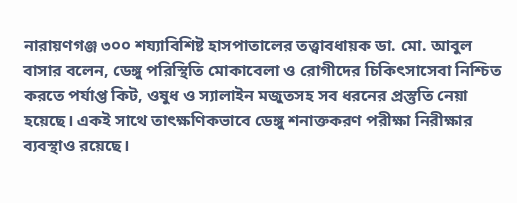নারায়ণগঞ্জ ৩০০ শয্যাবিশিষ্ট হাসপাতালের তত্ত্বাবধায়ক ডা. মো. আবুল বাসার বলেন, ডেঙ্গু পরিস্থিতি মোকাবেলা ও রোগীদের চিকিৎসাসেবা নিশ্চিত করতে পর্যাপ্ত কিট, ওষুধ ও স্যালাইন মজুতসহ সব ধরনের প্রস্তুতি নেয়া হয়েছে। একই সাথে তাৎক্ষণিকভাবে ডেঙ্গু শনাক্তকরণ পরীক্ষা নিরীক্ষার ব্যবস্থাও রয়েছে।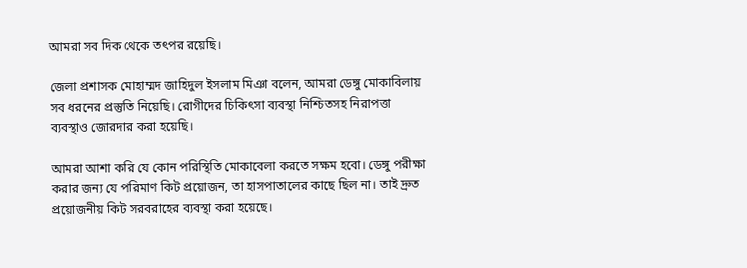আমরা সব দিক থেকে তৎপর রয়েছি।

জেলা প্রশাসক মোহাম্মদ জাহিদুল ইসলাম মিঞা বলেন, আমরা ডেঙ্গু মোকাবিলায় সব ধরনের প্রস্তুতি নিয়েছি। রোগীদের চিকিৎসা ব্যবস্থা নিশ্চিতসহ নিরাপত্তা ব্যবস্থাও জোরদার করা হয়েছি।

আমরা আশা করি যে কোন পরিস্থিতি মোকাবেলা করতে সক্ষম হবো। ডেঙ্গু পরীক্ষা করার জন্য যে পরিমাণ কিট প্রয়োজন, তা হাসপাতালের কাছে ছিল না। তাই দ্রুত প্রয়োজনীয় কিট সরবরাহের ব্যবস্থা করা হয়েছে।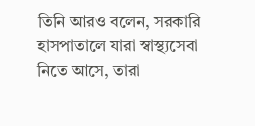তিনি আরও বলেন, সরকারি হাসপাতালে যারা স্বাস্থ্যসেবা নিতে আসে, তারা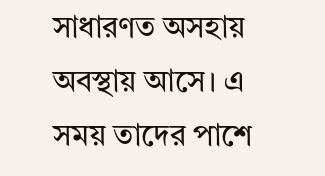সাধারণত অসহায় অবস্থায় আসে। এ সময় তাদের পাশে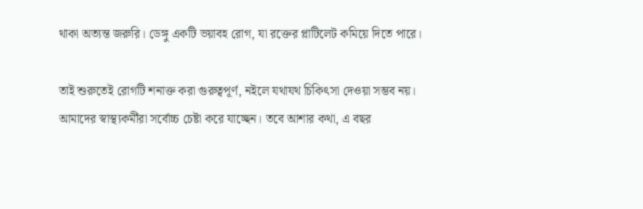থাকা অত্যন্ত জরুরি। ডেঙ্গু একটি ভয়াবহ রোগ, যা রক্তের প্লাটিলেট কমিয়ে দিতে পারে।

তাই শুরুতেই রোগটি শনাক্ত করা গুরুত্বপূর্ণ, নইলে যথাযথ চিকিৎসা দেওয়া সম্ভব নয়। আমাদের স্বাস্থ্যকর্মীরা সর্বোচ্চ চেষ্টা করে যাচ্ছেন। তবে আশার কথা, এ বছর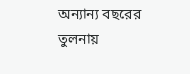অন্যান্য বছরের তুলনায়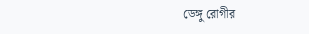ডেঙ্গু রোগীর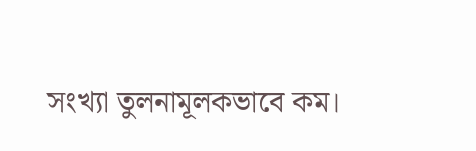সংখ্যা তুলনামূলকভাবে কম।